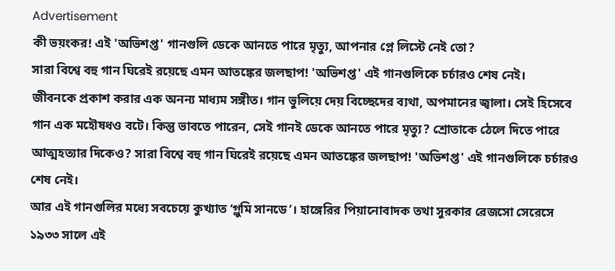Advertisement
কী ভয়ংকর! এই 'অভিশপ্ত' গানগুলি ডেকে আনতে পারে মৃত্যু, আপনার প্লে লিস্টে নেই তো?
সারা বিশ্বে বহু গান ঘিরেই রয়েছে এমন আতঙ্কের জলছাপ! 'অভিশপ্ত' এই গানগুলিকে চর্চারও শেষ নেই।
জীবনকে প্রকাশ করার এক অনন্য মাধ্যম সঙ্গীত। গান ভুলিয়ে দেয় বিচ্ছেদের ব্যথা, অপমানের জ্বালা। সেই হিসেবে গান এক মহৌষধও বটে। কিন্তু ভাবতে পারেন, সেই গানই ডেকে আনতে পারে মৃত্যু? শ্রোতাকে ঠেলে দিতে পারে আত্মহত্যার দিকেও? সারা বিশ্বে বহু গান ঘিরেই রয়েছে এমন আতঙ্কের জলছাপ! 'অভিশপ্ত' এই গানগুলিকে চর্চারও শেষ নেই।
আর এই গানগুলির মধ্যে সবচেয়ে কুখ্যাত ‘গ্লুমি সানডে’। হাঙ্গেরির পিয়ানোবাদক তথা সুরকার রেজসো সেরেসে ১৯৩৩ সালে এই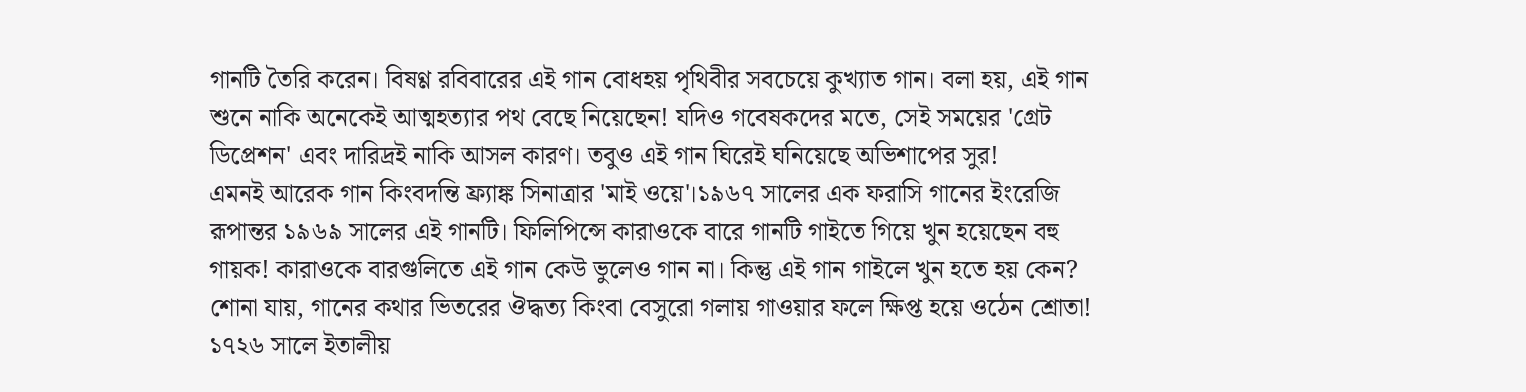গানটি তৈরি করেন। বিষণ্ণ রবিবারের এই গান বোধহয় পৃথিবীর সবচেয়ে কুখ্যাত গান। বলা হয়, এই গান শুনে নাকি অনেকেই আত্মহত্যার পথ বেছে নিয়েছেন! যদিও গবেষকদের মতে, সেই সময়ের 'গ্রেট ডিপ্রেশন' এবং দারিদ্রই নাকি আসল কারণ। তবুও এই গান ঘিরেই ঘনিয়েছে অভিশাপের সুর!
এমনই আরেক গান কিংবদন্তি ফ্র্যাঙ্ক সিনাত্রার 'মাই ওয়ে'।১৯৬৭ সালের এক ফরাসি গানের ইংরেজি রূপান্তর ১৯৬৯ সালের এই গানটি। ফিলিপিন্সে কারাওকে বারে গানটি গাইতে গিয়ে খুন হয়েছেন বহু গায়ক! কারাওকে বারগুলিতে এই গান কেউ ভুলেও গান না। কিন্তু এই গান গাইলে খুন হতে হয় কেন? শোনা যায়, গানের কথার ভিতরের ঔদ্ধত্য কিংবা বেসুরো গলায় গাওয়ার ফলে ক্ষিপ্ত হয়ে ওঠেন শ্রোতা!
১৭২৬ সালে ইতালীয়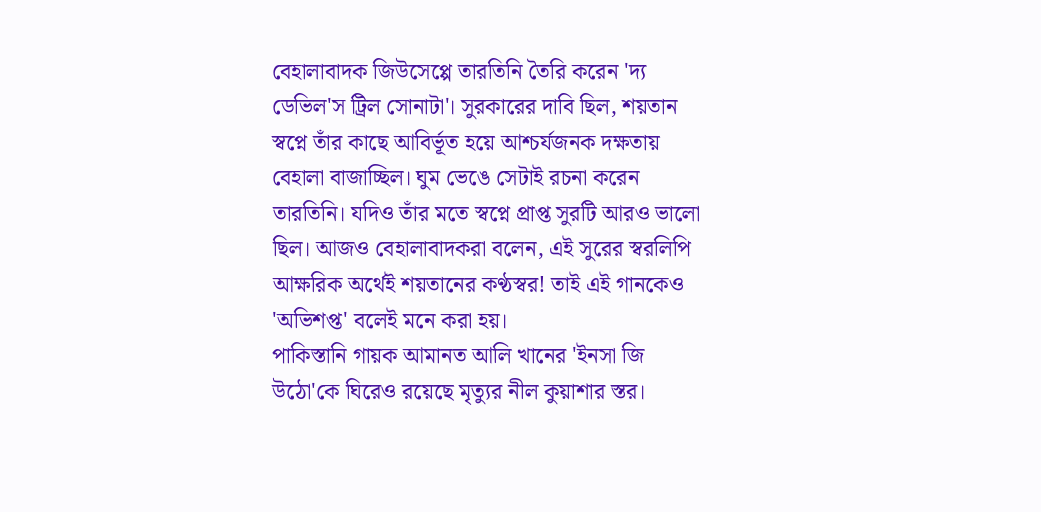বেহালাবাদক জিউসেপ্পে তারতিনি তৈরি করেন 'দ্য ডেভিল'স ট্রিল সোনাটা'। সুরকারের দাবি ছিল, শয়তান স্বপ্নে তাঁর কাছে আবির্ভূত হয়ে আশ্চর্যজনক দক্ষতায় বেহালা বাজাচ্ছিল। ঘুম ভেঙে সেটাই রচনা করেন তারতিনি। যদিও তাঁর মতে স্বপ্নে প্রাপ্ত সুরটি আরও ভালো ছিল। আজও বেহালাবাদকরা বলেন, এই সুরের স্বরলিপি আক্ষরিক অর্থেই শয়তানের কণ্ঠস্বর! তাই এই গানকেও 'অভিশপ্ত' বলেই মনে করা হয়।
পাকিস্তানি গায়ক আমানত আলি খানের 'ইনসা জি উঠো'কে ঘিরেও রয়েছে মৃত্যুর নীল কুয়াশার স্তর।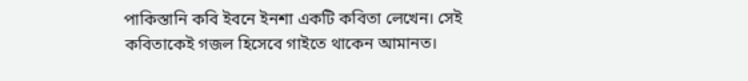পাকিস্তানি কবি ইবনে ইনশা একটি কবিতা লেখেন। সেই কবিতাকেই গজল হিসেবে গাইতে থাকেন আমানত।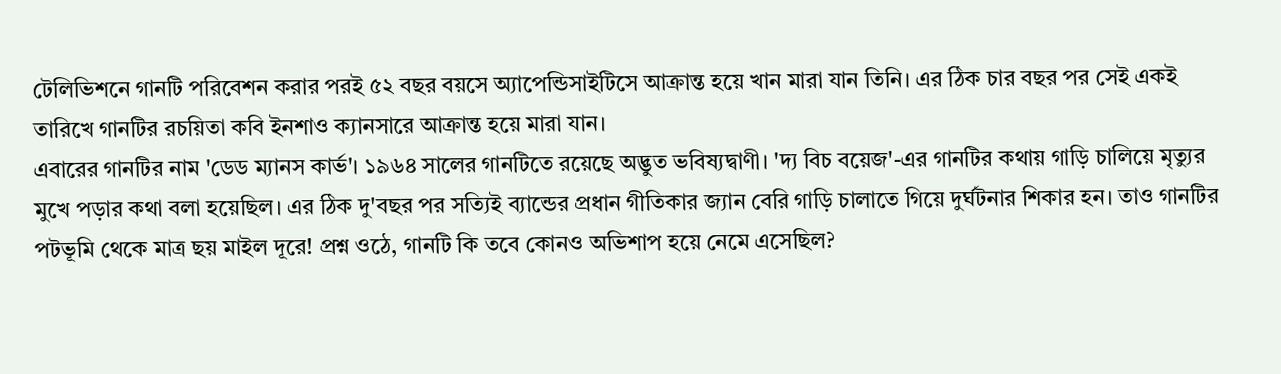টেলিভিশনে গানটি পরিবেশন করার পরই ৫২ বছর বয়সে অ্যাপেন্ডিসাইটিসে আক্রান্ত হয়ে খান মারা যান তিনি। এর ঠিক চার বছর পর সেই একই তারিখে গানটির রচয়িতা কবি ইনশাও ক্যানসারে আক্রান্ত হয়ে মারা যান।
এবারের গানটির নাম 'ডেড ম্যানস কার্ভ'। ১৯৬৪ সালের গানটিতে রয়েছে অদ্ভুত ভবিষ্যদ্বাণী। 'দ্য বিচ বয়েজ'-এর গানটির কথায় গাড়ি চালিয়ে মৃত্যুর মুখে পড়ার কথা বলা হয়েছিল। এর ঠিক দু'বছর পর সত্যিই ব্যান্ডের প্রধান গীতিকার জ্যান বেরি গাড়ি চালাতে গিয়ে দুর্ঘটনার শিকার হন। তাও গানটির পটভূমি থেকে মাত্র ছয় মাইল দূরে! প্রশ্ন ওঠে, গানটি কি তবে কোনও অভিশাপ হয়ে নেমে এসেছিল?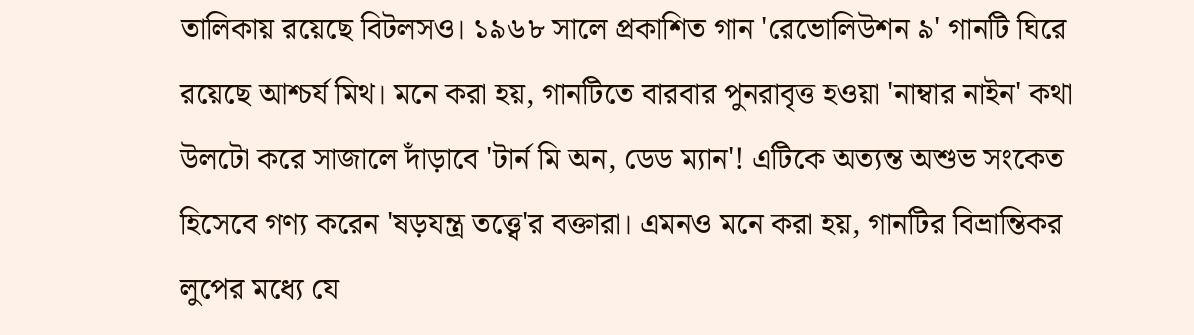তালিকায় রয়েছে বিটলসও। ১৯৬৮ সালে প্রকাশিত গান 'রেভোলিউশন ৯' গানটি ঘিরে রয়েছে আশ্চর্য মিথ। মনে করা হয়, গানটিতে বারবার পুনরাবৃত্ত হওয়া 'নাম্বার নাইন' কথা উলটো করে সাজালে দাঁড়াবে 'টার্ন মি অন, ডেড ম্যান'! এটিকে অত্যন্ত অশুভ সংকেত হিসেবে গণ্য করেন 'ষড়যন্ত্র তত্ত্বে'র বক্তারা। এমনও মনে করা হয়, গানটির বিভ্রান্তিকর লুপের মধ্যে যে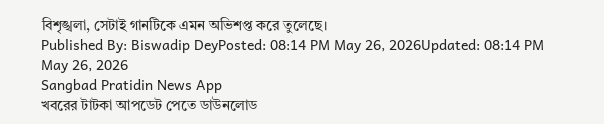বিশৃঙ্খলা, সেটাই গানটিকে এমন অভিশপ্ত করে তুলেছে।
Published By: Biswadip DeyPosted: 08:14 PM May 26, 2026Updated: 08:14 PM May 26, 2026
Sangbad Pratidin News App
খবরের টাটকা আপডেট পেতে ডাউনলোড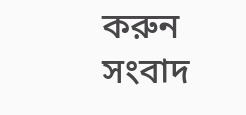করুন সংবাদ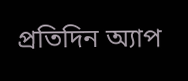প্রতিদিন অ্যাপ